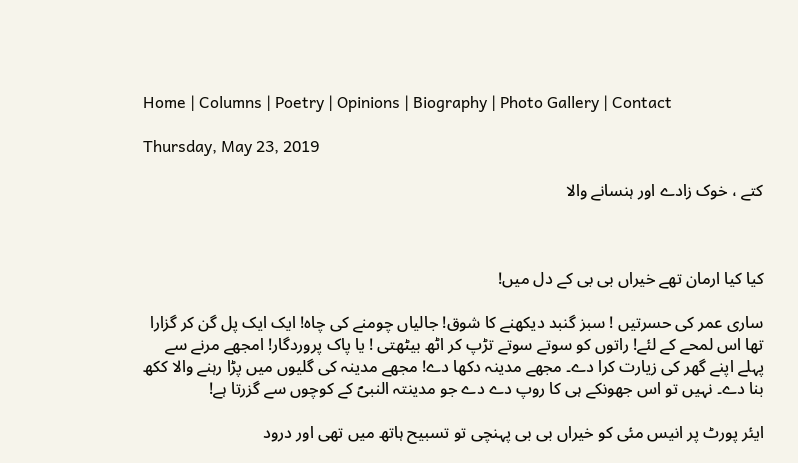Home | Columns | Poetry | Opinions | Biography | Photo Gallery | Contact

Thursday, May 23, 2019

کتے ، خوک زادے اور ہنسانے والا



کیا کیا ارمان تھے خیراں بی بی کے دل میں!

ساری عمر کی حسرتیں ! سبز گنبد دیکھنے کا شوق! جالیاں چومنے کی چاہ! ایک ایک پل گن کر گزارا تھا اس لمحے کے لئے! راتوں کو سوتے سوتے تڑپ کر اٹھ بیٹھتی ! یا پاک پروردگار! امجھے مرنے سے پہلے اپنے گھر کی زیارت کرا دے۔ مجھے مدینہ دکھا دے! مجھے مدینہ کی گلیوں میں پڑا رہنے والا ککھ بنا دے۔ نہیں تو اس جھونکے ہی کا روپ دے دے جو مدینتہ النبیؐ کے کوچوں سے گزرتا ہے!

ایئر پورٹ پر انیس مئی کو خیراں بی بی پہنچی تو تسبیح ہاتھ میں تھی اور درود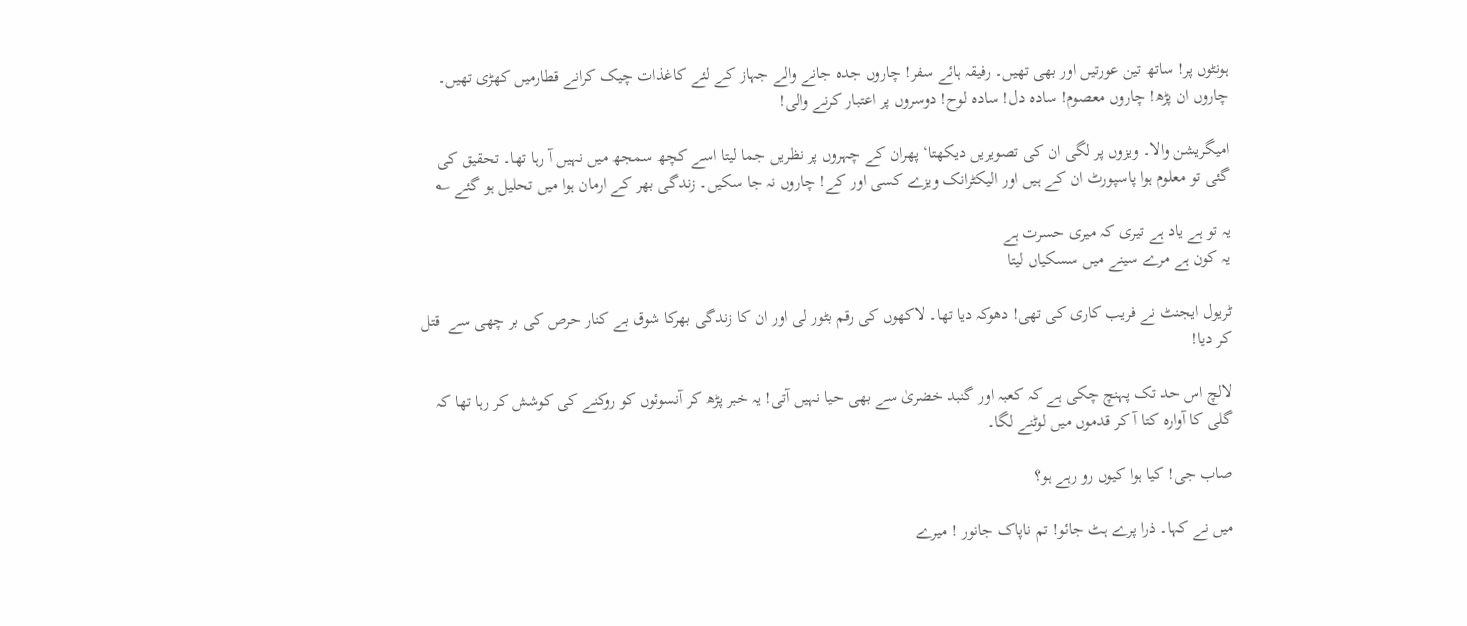ہونٹوں پر! ساتھ تین عورتیں اور بھی تھیں۔ رفیقہ ہائے سفر! چاروں جدہ جانے والے جہاز کے لئے کاغذات چیک کرانے قطارمیں کھڑی تھیں۔ چاروں ان پڑھ! چاروں معصوم! سادہ دل! سادہ لوح! دوسروں پر اعتبار کرنے والی!

امیگریشن والا۔ ویزوں پر لگی ان کی تصویریں دیکھتا‘ پھران کے چہروں پر نظریں جما لیتا اسے کچھ سمجھ میں نہیں آ رہا تھا۔ تحقیق کی گئی تو معلوم ہوا پاسپورٹ ان کے ہیں اور الیکٹرانک ویزے کسی اور کے! چاروں نہ جا سکیں۔ زندگی بھر کے ارمان ہوا میں تحلیل ہو گئے ؎

یہ تو ہے یاد ہے تیری کہ میری حسرت ہے
یہ کون ہے مرے سینے میں سسکیاں لیتا

ٹریول ایجنٹ نے فریب کاری کی تھی! دھوکہ دیا تھا۔ لاکھوں کی رقم بٹور لی اور ان کا زندگی بھرکا شوق بے کنار حرص کی بر چھی سے  قتل کر دیا!

لالچ اس حد تک پہنچ چکی ہے کہ کعبہ اور گنبد خضریٰ سے بھی حیا نہیں آتی! یہ خبر پڑھ کر آنسوئوں کو روکنے کی کوشش کر رہا تھا کہ گلی کا آوارہ کتا آ کر قدموں میں لوٹنے لگا۔

صاب جی! کیا ہوا کیوں رو رہے ہو؟

میں نے کہا۔ ذرا پرے ہٹ جائو! تم ناپاک جانور ! میرے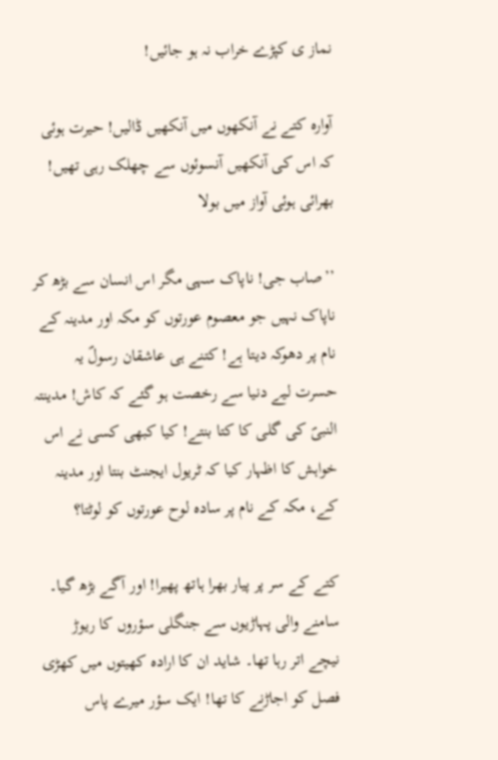نماز ی کپڑے خراب نہ ہو جائیں!

آوارہ کتے نے آنکھوں میں آنکھیں ڈالیں! حیرت ہوئی کہ اس کی آنکھیں آنسوئوں سے چھلک رہی تھیں! بھرائی ہوئی آواز میں بولا

’’صاب جی! ناپاک سہی مگر اس انسان سے بڑھ کر ناپاک نہیں جو معصوم عورتوں کو مکہ اور مدینہ کے نام پر دھوکہ دیتا ہے! کتنے ہی عاشقان رسولؐ یہ حسرت لیے دنیا سے رخصت ہو گئے کہ کاش! مدینتہ النبیؐ کی گلی کا کتا بنتے! کیا کبھی کسی نے اس خواہش کا اظہار کیا کہ ٹریول ایجنٹ بنتا اور مدینہ کے، مکہ کے نام پر سادہ لوح عورتوں کو لوٹتا؟

کتے کے سر پر پیار بھرا ہاتھ پھیرا! اور آگے بڑھ گیا۔ سامنے والی پہاڑیوں سے جنگلی سؤروں کا ریوڑ نیچے اتر رہا تھا۔ شاید ان کا ارادہ کھیتوں میں کھڑی فصل کو اجاڑنے کا تھا! ایک سؤر میرے پاس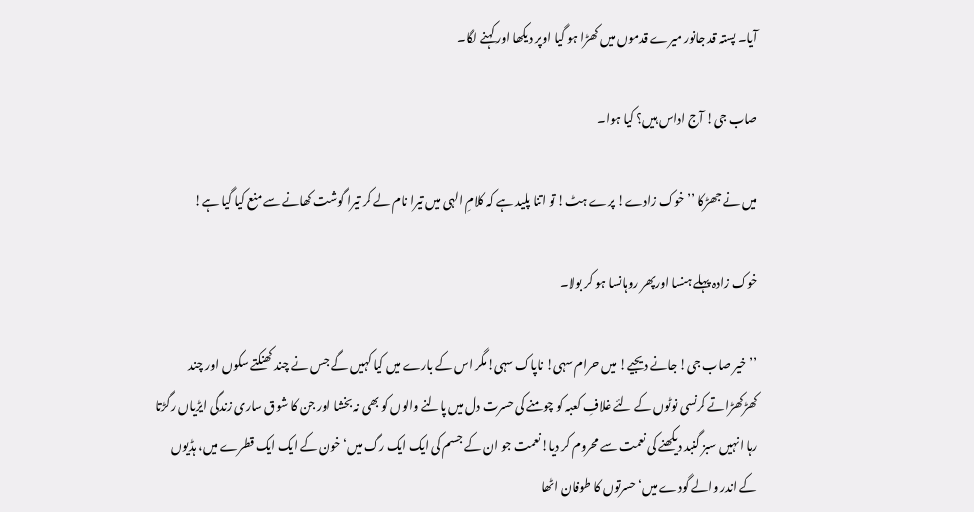آیا۔ پستہ قد جانور میرے قدموں میں کھڑا ہو گیا اوپر دیکھا اور کہنے لگا۔

صاب جی! آج اداس ہیں؟ کیا ہوا۔

میں نے جھڑکا ’’خوک زادے! پرے ہٹ! تو اتنا پلید ہے کہ کلامِ الہی میں تیرا نام لے کر تیرا گوشت کھانے سے منع کیا گیا ہے!

خوک زادہ پہلے ہنسا اورپھر روہانسا ہو کر بولا۔

’’خیر صاب جی! جانے دیجیے! میں حرام سہی! ناپاک سہی!مگر اس کے بارے میں کیا کہیں گے جس نے چند کھنکتے سکوں اور چند کھڑکھڑاتے کرنسی نوٹوں کے لئے غلافِ کعبہ کو چومنے کی حسرت دل میں پالنے والوں کو بھی نہ بخشا اور جن کا شوق ساری زندگی ایڑیاں رگڑتا رہا انہیں سبز گنبد دیکھنے کی نعمت سے محروم کر دیا!نعمت جو ان کے جسم کی ایک ایک رگ میں‘ خون کے ایک ایک قطرے میں، ہڈیوں کے اندر والے گودے میں‘ حسرتوں کا طوفان اٹھا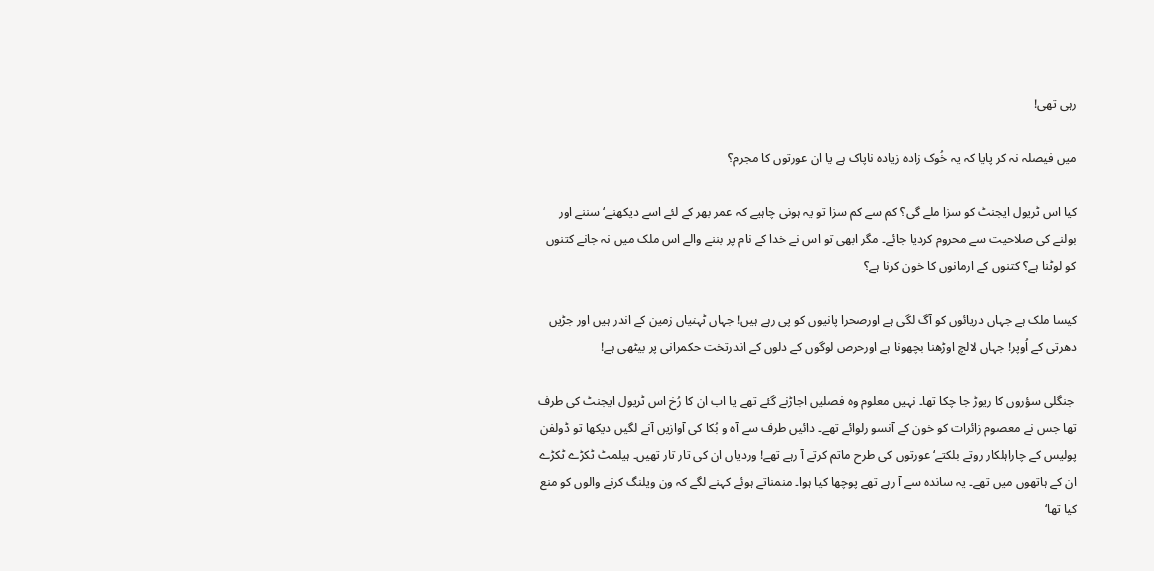رہی تھی!

میں فیصلہ نہ کر پایا کہ یہ خُوک زادہ زیادہ ناپاک ہے یا ان عورتوں کا مجرم؟

کیا اس ٹریول ایجنٹ کو سزا ملے گی؟ کم سے کم سزا تو یہ ہونی چاہیے کہ عمر بھر کے لئے اسے دیکھنے‘ سننے اور بولنے کی صلاحیت سے محروم کردیا جائے۔ مگر ابھی تو اس نے خدا کے نام پر بننے والے اس ملک میں نہ جانے کتنوں کو لوٹنا ہے؟ کتنوں کے ارمانوں کا خون کرنا ہے؟

کیسا ملک ہے جہاں دریائوں کو آگ لگی ہے اورصحرا پانیوں کو پی رہے ہیں! جہاں ٹہنیاں زمین کے اندر ہیں اور جڑیں دھرتی کے اُوپر! جہاں لالچ اوڑھنا بچھونا ہے اورحرص لوگوں کے دلوں کے اندرتخت حکمرانی پر بیٹھی ہے!

 جنگلی سؤروں کا ریوڑ جا چکا تھا۔ نہیں معلوم وہ فصلیں اجاڑنے گئے تھے یا اب ان کا رُخ اس ٹریول ایجنٹ کی طرف تھا جس نے معصوم زائرات کو خون کے آنسو رلوائے تھے۔ دائیں طرف سے آہ و بُکا کی آوازیں آنے لگیں دیکھا تو ڈولفن پولیس کے چاراہلکار روتے بلکتے‘ عورتوں کی طرح ماتم کرتے آ رہے تھے! وردیاں ان کی تار تار تھیں۔ ہیلمٹ ٹکڑے ٹکڑے ان کے ہاتھوں میں تھے۔ یہ ساندہ سے آ رہے تھے پوچھا کیا ہوا۔ منمناتے ہوئے کہنے لگے کہ ون ویلنگ کرنے والوں کو منع کیا تھا‘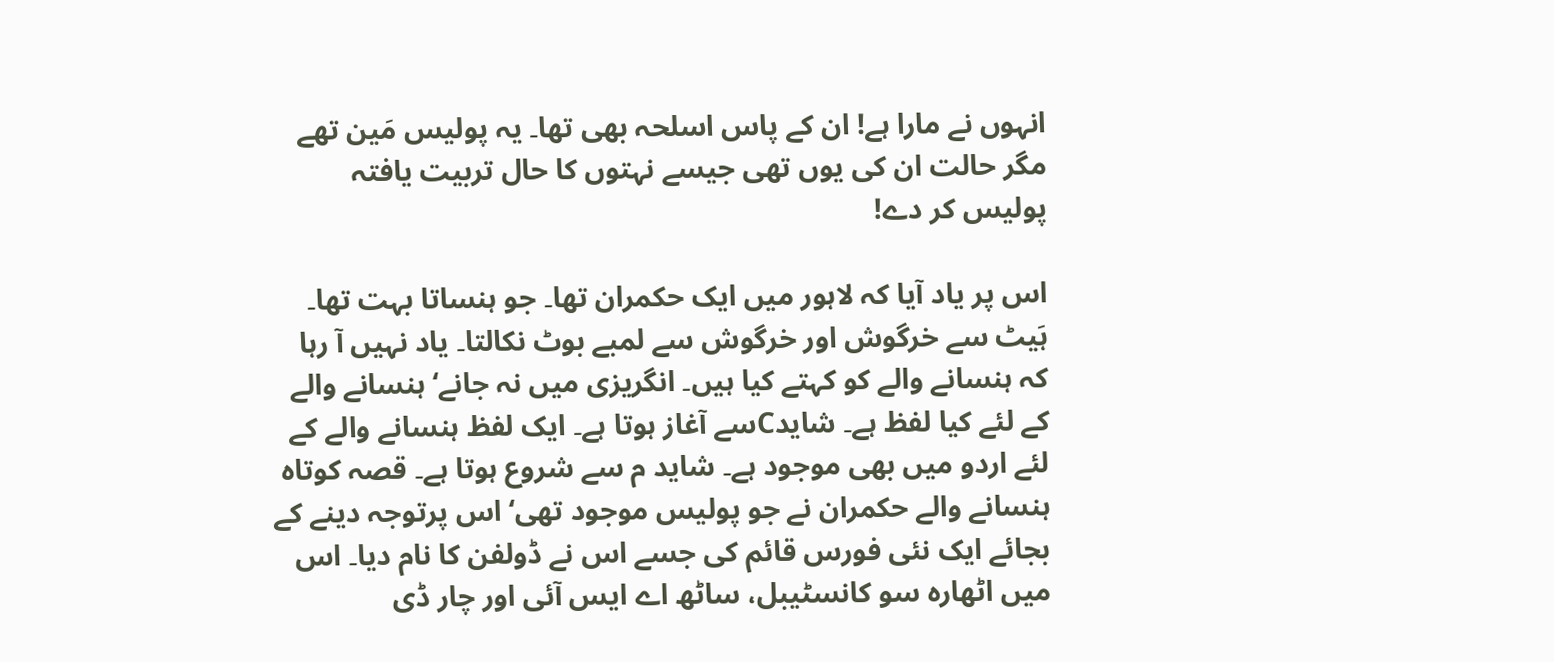انہوں نے مارا ہے! ان کے پاس اسلحہ بھی تھا۔ یہ پولیس مَین تھے مگر حالت ان کی یوں تھی جیسے نہتوں کا حال تربیت یافتہ پولیس کر دے!

اس پر یاد آیا کہ لاہور میں ایک حکمران تھا۔ جو ہنساتا بہت تھا۔ ہَیٹ سے خرگوش اور خرگوش سے لمبے بوٹ نکالتا۔ یاد نہیں آ رہا کہ ہنسانے والے کو کہتے کیا ہیں۔ انگریزی میں نہ جانے‘ہنسانے والے کے لئے کیا لفظ ہے۔ شایدCسے آغاز ہوتا ہے۔ ایک لفظ ہنسانے والے کے لئے اردو میں بھی موجود ہے۔ شاید م سے شروع ہوتا ہے۔ قصہ کوتاہ ہنسانے والے حکمران نے جو پولیس موجود تھی‘ اس پرتوجہ دینے کے بجائے ایک نئی فورس قائم کی جسے اس نے ڈولفن کا نام دیا۔ اس میں اٹھارہ سو کانسٹیبل، ساٹھ اے ایس آئی اور چار ڈی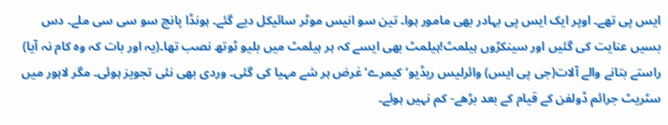ایس پی تھے۔ اوپر ایک ایس پی بہادر بھی مامور ہوا۔ تین سو انیس موٹر سائیکل دیے گئے۔ ہونڈا پانچ سو سی سی ملے۔ دس بسیں عنایت کی گئیں اور سینکڑوں ہیلمٹ!ہیلمٹ بھی ایسے کہ ہر ہیلمٹ میں بلیو ٹوتھ نصب تھا۔(یہ اور بات کہ وہ کام نہ آیا) راستے بتانے والے آلات(جی پی ایس) وائرلیس ریڈیو‘ کیمرے‘ غرض ہر شے مہیا کی گئی۔ وردی بھی نئی تجویز ہوئی۔ مگر لاہور میں سٹریٹ جرائم ڈولفن کے قیام کے بعد بڑھے- کم نہیں ہوئے۔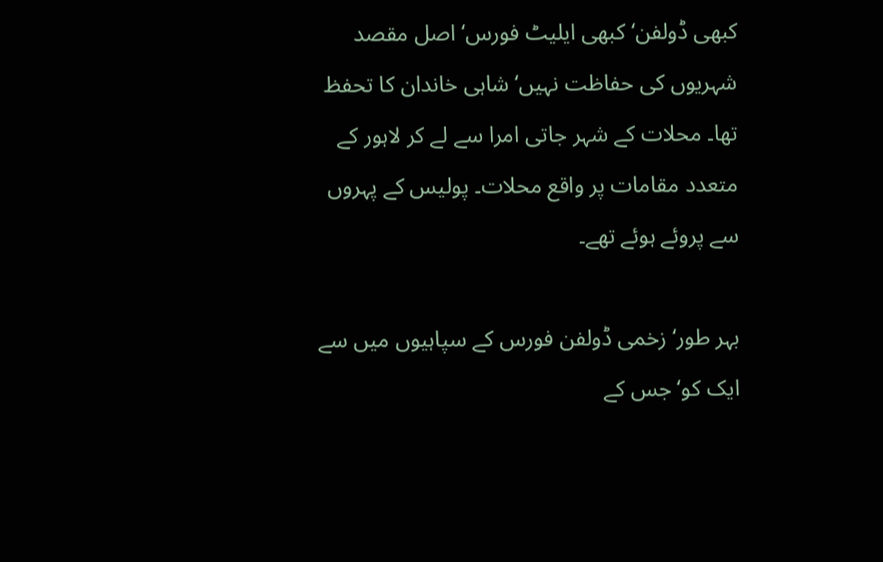کبھی ڈولفن‘ کبھی ایلیٹ فورس‘ اصل مقصد شہریوں کی حفاظت نہیں‘ شاہی خاندان کا تحفظ تھا۔ محلات کے شہر جاتی امرا سے لے کر لاہور کے متعدد مقامات پر واقع محلات۔ پولیس کے پہروں سے پروئے ہوئے تھے۔

بہر طور‘ زخمی ڈولفن فورس کے سپاہیوں میں سے ایک کو‘ جس کے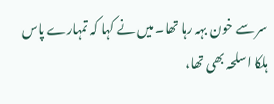سر سے خون بہہ رہا تھا۔ میں نے کہا کہ تمہارے پاس ہلکا اسلحہ بھی تھا،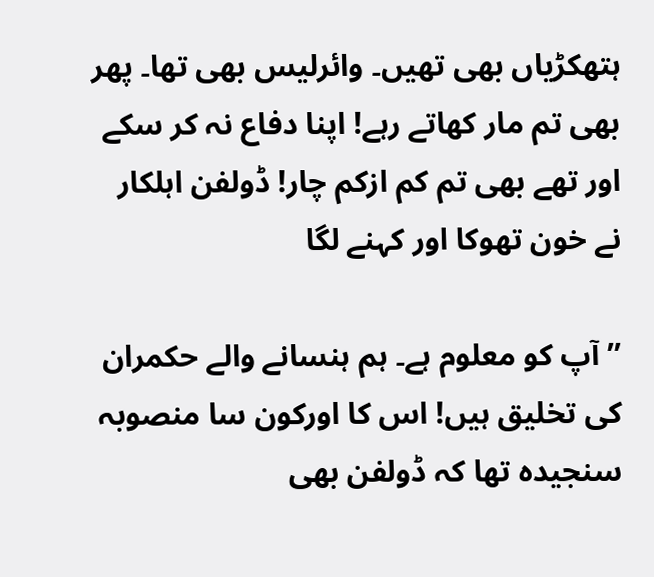ہتھکڑیاں بھی تھیں۔ وائرلیس بھی تھا۔ پھر بھی تم مار کھاتے رہے! اپنا دفاع نہ کر سکے اور تھے بھی تم کم ازکم چار! ڈولفن اہلکار نے خون تھوکا اور کہنے لگا

’’آپ کو معلوم ہے۔ ہم ہنسانے والے حکمران کی تخلیق ہیں! اس کا اورکون سا منصوبہ سنجیدہ تھا کہ ڈولفن بھی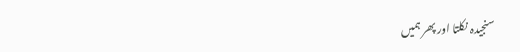سنجیدہ نکلتا اور پھر ہمیں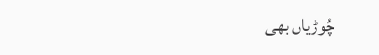چُوڑیاں بھی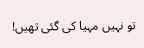تو نہیں مہیا کی گئی تھیں!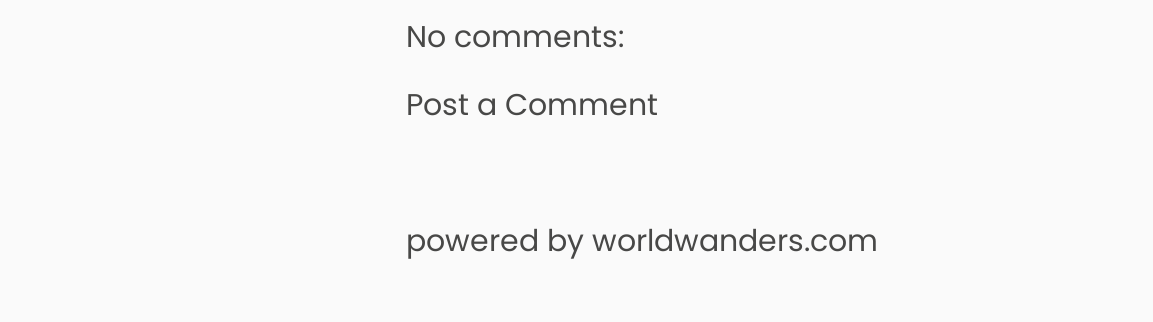No comments:

Post a Comment



powered by worldwanders.com